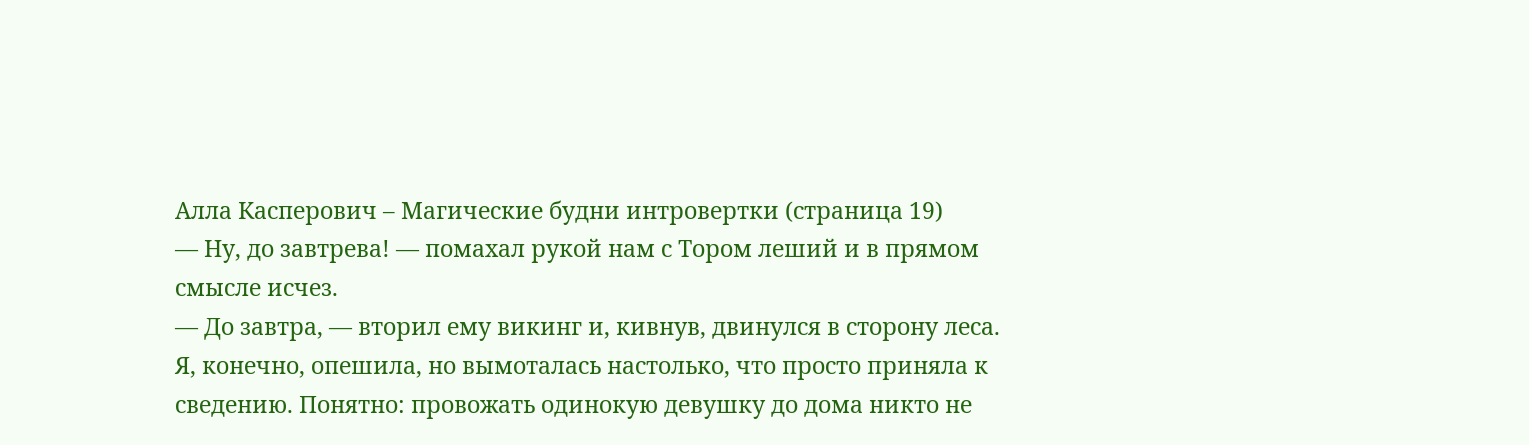Алла Касперович – Магические будни интровертки (страница 19)
— Ну, до завтрева! — помахал рукой нам с Тором леший и в прямом смысле исчез.
— До завтра, — вторил ему викинг и, кивнув, двинулся в сторону леса.
Я, конечно, опешила, но вымоталась настолько, что просто приняла к сведению. Понятно: провожать одинокую девушку до дома никто не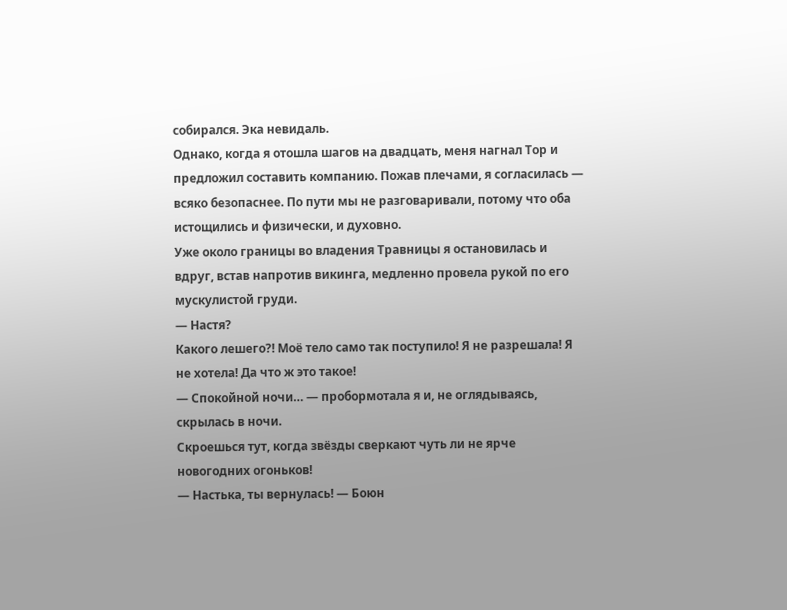собирался. Эка невидаль.
Однако, когда я отошла шагов на двадцать, меня нагнал Тор и предложил составить компанию. Пожав плечами, я согласилась — всяко безопаснее. По пути мы не разговаривали, потому что оба истощились и физически, и духовно.
Уже около границы во владения Травницы я остановилась и вдруг, встав напротив викинга, медленно провела рукой по его мускулистой груди.
— Настя?
Какого лешего?! Моё тело само так поступило! Я не разрешала! Я не хотела! Да что ж это такое!
— Спокойной ночи… — пробормотала я и, не оглядываясь, скрылась в ночи.
Скроешься тут, когда звёзды сверкают чуть ли не ярче новогодних огоньков!
— Настька, ты вернулась! — Боюн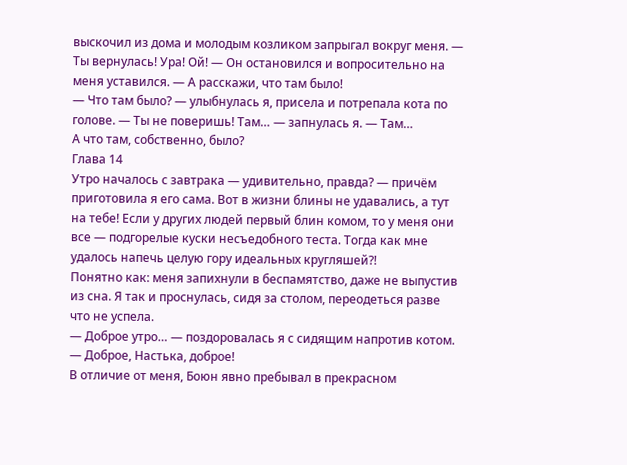выскочил из дома и молодым козликом запрыгал вокруг меня. — Ты вернулась! Ура! Ой! — Он остановился и вопросительно на меня уставился. — А расскажи, что там было!
— Что там было? — улыбнулась я, присела и потрепала кота по голове. — Ты не поверишь! Там… — запнулась я. — Там…
А что там, собственно, было?
Глава 14
Утро началось с завтрака — удивительно, правда? — причём приготовила я его сама. Вот в жизни блины не удавались, а тут на тебе! Если у других людей первый блин комом, то у меня они все — подгорелые куски несъедобного теста. Тогда как мне удалось напечь целую гору идеальных кругляшей?!
Понятно как: меня запихнули в беспамятство, даже не выпустив из сна. Я так и проснулась, сидя за столом, переодеться разве что не успела.
— Доброе утро… — поздоровалась я с сидящим напротив котом.
— Доброе, Настька, доброе!
В отличие от меня, Боюн явно пребывал в прекрасном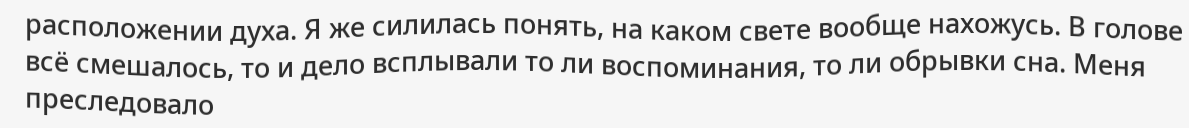расположении духа. Я же силилась понять, на каком свете вообще нахожусь. В голове всё смешалось, то и дело всплывали то ли воспоминания, то ли обрывки сна. Меня преследовало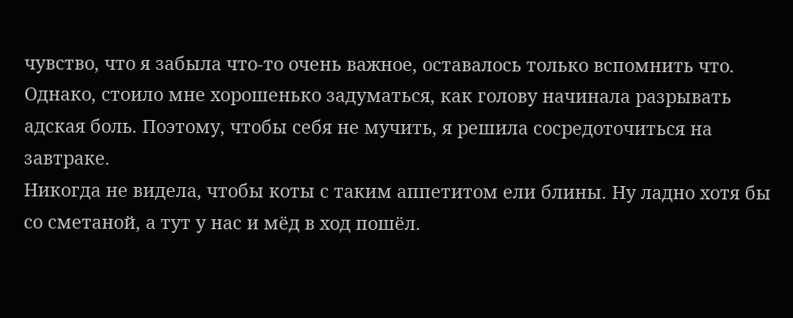чувство, что я забыла что-то очень важное, оставалось только вспомнить что. Однако, стоило мне хорошенько задуматься, как голову начинала разрывать адская боль. Поэтому, чтобы себя не мучить, я решила сосредоточиться на завтраке.
Никогда не видела, чтобы коты с таким аппетитом ели блины. Ну ладно хотя бы со сметаной, а тут у нас и мёд в ход пошёл.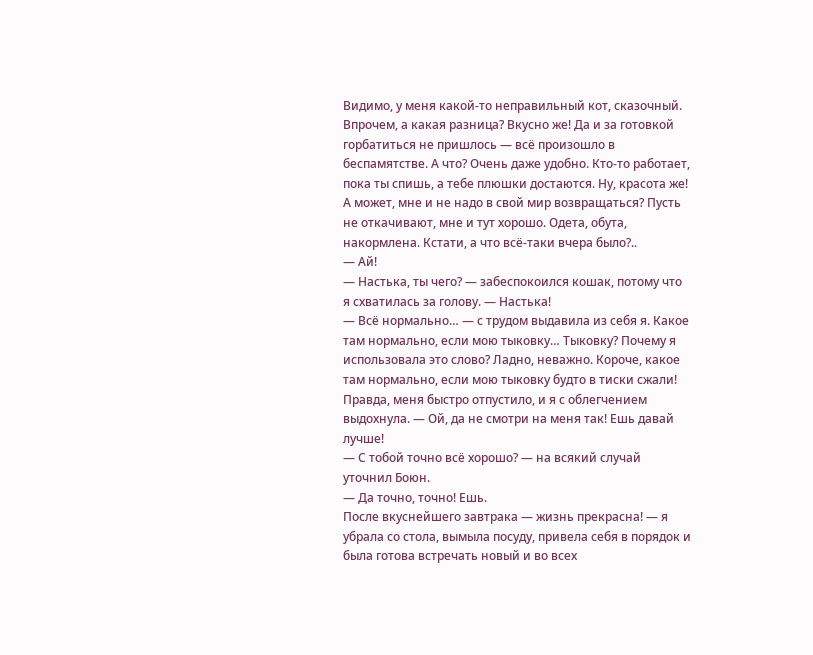Видимо, у меня какой-то неправильный кот, сказочный. Впрочем, а какая разница? Вкусно же! Да и за готовкой горбатиться не пришлось — всё произошло в беспамятстве. А что? Очень даже удобно. Кто-то работает, пока ты спишь, а тебе плюшки достаются. Ну, красота же!
А может, мне и не надо в свой мир возвращаться? Пусть не откачивают, мне и тут хорошо. Одета, обута, накормлена. Кстати, а что всё-таки вчера было?..
— Ай!
— Настька, ты чего? — забеспокоился кошак, потому что я схватилась за голову. — Настька!
— Всё нормально… — с трудом выдавила из себя я. Какое там нормально, если мою тыковку… Тыковку? Почему я использовала это слово? Ладно, неважно. Короче, какое там нормально, если мою тыковку будто в тиски сжали! Правда, меня быстро отпустило, и я с облегчением выдохнула. — Ой, да не смотри на меня так! Ешь давай лучше!
— С тобой точно всё хорошо? — на всякий случай уточнил Боюн.
— Да точно, точно! Ешь.
После вкуснейшего завтрака — жизнь прекрасна! — я убрала со стола, вымыла посуду, привела себя в порядок и была готова встречать новый и во всех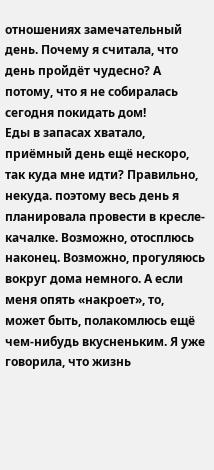отношениях замечательный день. Почему я считала, что день пройдёт чудесно? А потому, что я не собиралась сегодня покидать дом!
Еды в запасах хватало, приёмный день ещё нескоро, так куда мне идти? Правильно, некуда. поэтому весь день я планировала провести в кресле-качалке. Возможно, отосплюсь наконец. Возможно, прогуляюсь вокруг дома немного. А если меня опять «накроет», то, может быть, полакомлюсь ещё чем-нибудь вкусненьким. Я уже говорила, что жизнь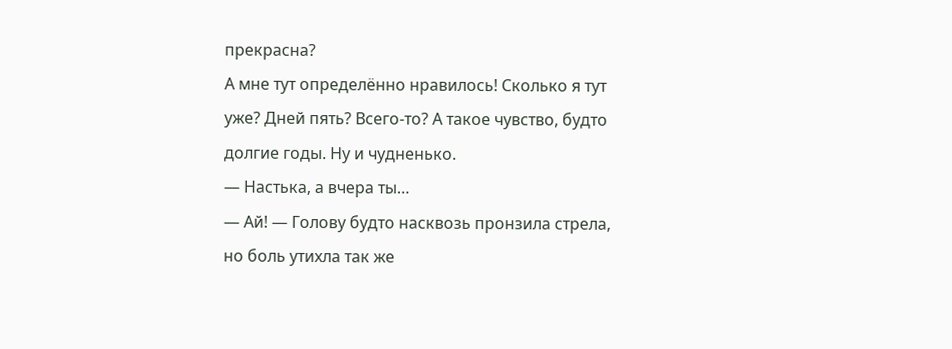прекрасна?
А мне тут определённо нравилось! Сколько я тут уже? Дней пять? Всего-то? А такое чувство, будто долгие годы. Ну и чудненько.
— Настька, а вчера ты…
— Ай! — Голову будто насквозь пронзила стрела, но боль утихла так же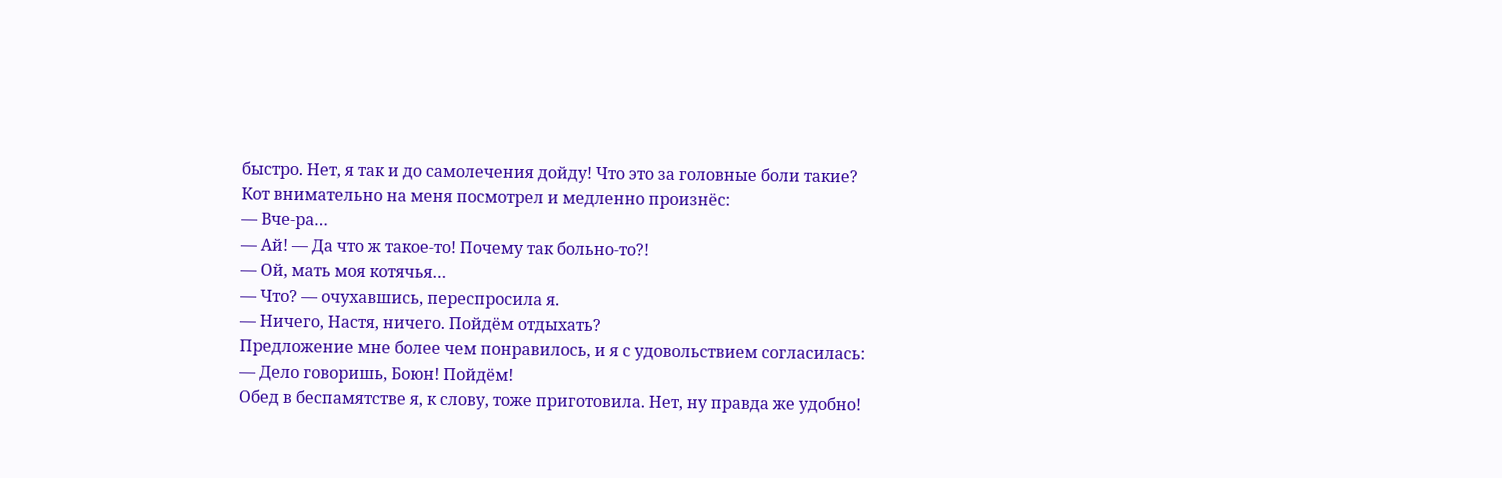быстро. Нет, я так и до самолечения дойду! Что это за головные боли такие?
Кот внимательно на меня посмотрел и медленно произнёс:
— Вче-ра…
— Ай! — Да что ж такое-то! Почему так больно-то?!
— Ой, мать моя котячья…
— Что? — очухавшись, переспросила я.
— Ничего, Настя, ничего. Пойдём отдыхать?
Предложение мне более чем понравилось, и я с удовольствием согласилась:
— Дело говоришь, Боюн! Пойдём!
Обед в беспамятстве я, к слову, тоже приготовила. Нет, ну правда же удобно!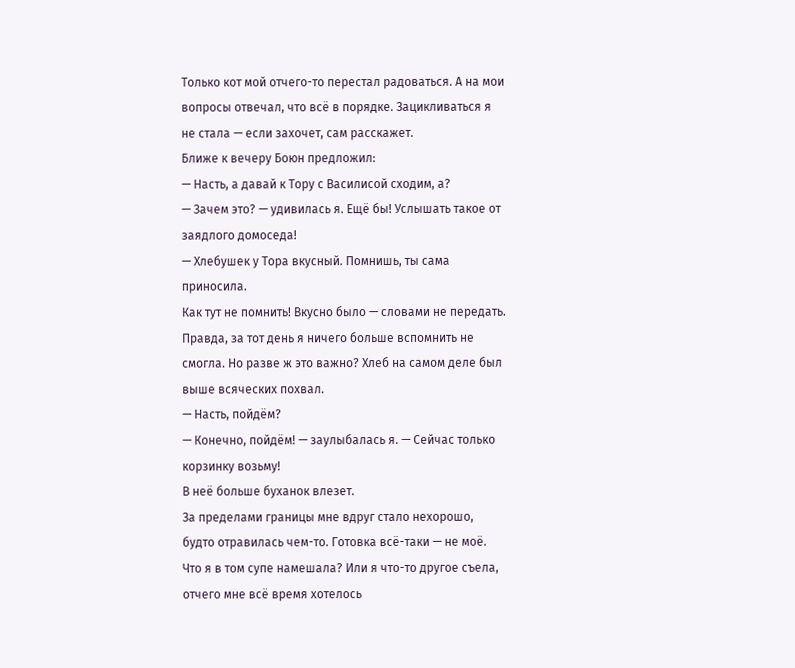Только кот мой отчего-то перестал радоваться. А на мои вопросы отвечал, что всё в порядке. Зацикливаться я не стала — если захочет, сам расскажет.
Ближе к вечеру Боюн предложил:
— Насть, а давай к Тору с Василисой сходим, а?
— Зачем это? — удивилась я. Ещё бы! Услышать такое от заядлого домоседа!
— Хлебушек у Тора вкусный. Помнишь, ты сама приносила.
Как тут не помнить! Вкусно было — словами не передать. Правда, за тот день я ничего больше вспомнить не смогла. Но разве ж это важно? Хлеб на самом деле был выше всяческих похвал.
— Насть, пойдём?
— Конечно, пойдём! — заулыбалась я. — Сейчас только корзинку возьму!
В неё больше буханок влезет.
За пределами границы мне вдруг стало нехорошо, будто отравилась чем-то. Готовка всё-таки — не моё. Что я в том супе намешала? Или я что-то другое съела, отчего мне всё время хотелось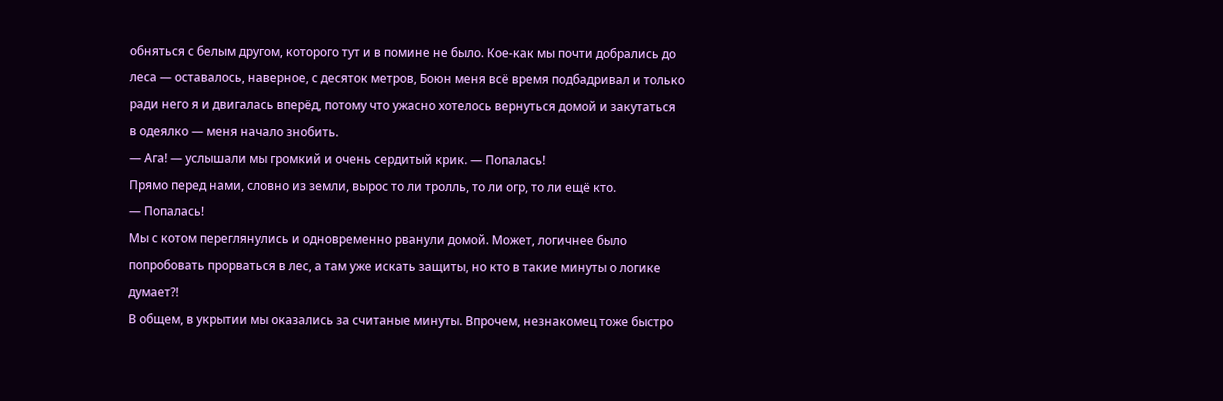обняться с белым другом, которого тут и в помине не было. Кое-как мы почти добрались до леса — оставалось, наверное, с десяток метров, Боюн меня всё время подбадривал и только ради него я и двигалась вперёд, потому что ужасно хотелось вернуться домой и закутаться в одеялко — меня начало знобить.
— Ага! — услышали мы громкий и очень сердитый крик. — Попалась!
Прямо перед нами, словно из земли, вырос то ли тролль, то ли огр, то ли ещё кто.
— Попалась!
Мы с котом переглянулись и одновременно рванули домой. Может, логичнее было попробовать прорваться в лес, а там уже искать защиты, но кто в такие минуты о логике думает?!
В общем, в укрытии мы оказались за считаные минуты. Впрочем, незнакомец тоже быстро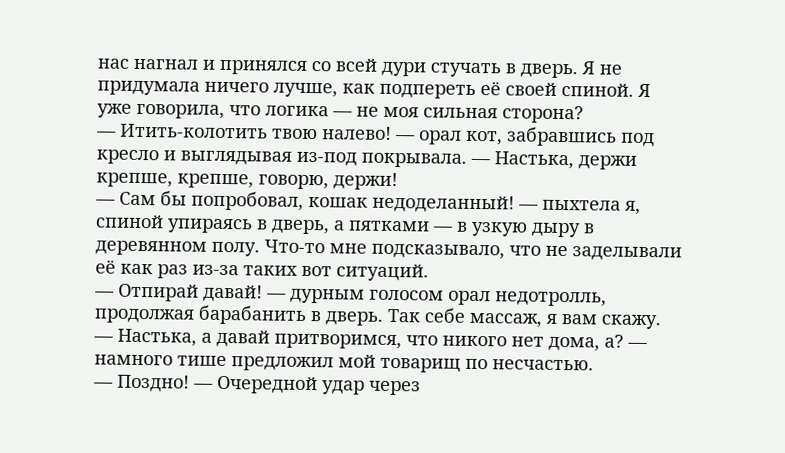нас нагнал и принялся со всей дури стучать в дверь. Я не придумала ничего лучше, как подпереть её своей спиной. Я уже говорила, что логика — не моя сильная сторона?
— Итить-колотить твою налево! — орал кот, забравшись под кресло и выглядывая из-под покрывала. — Настька, держи крепше, крепше, говорю, держи!
— Сам бы попробовал, кошак недоделанный! — пыхтела я, спиной упираясь в дверь, а пятками — в узкую дыру в деревянном полу. Что-то мне подсказывало, что не заделывали её как раз из-за таких вот ситуаций.
— Отпирай давай! — дурным голосом орал недотролль, продолжая барабанить в дверь. Так себе массаж, я вам скажу.
— Настька, а давай притворимся, что никого нет дома, а? — намного тише предложил мой товарищ по несчастью.
— Поздно! — Очередной удар через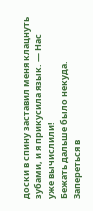доски в спину заставил меня клацнуть зубами, и я прикусила язык. — Нас уже вычислили!
Бежать дальше было некуда. Запереться в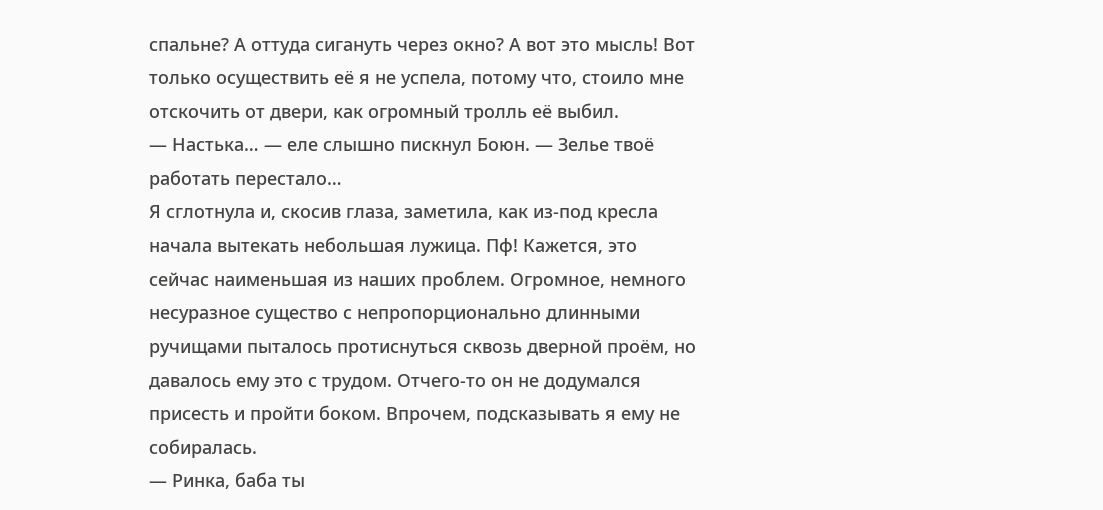спальне? А оттуда сигануть через окно? А вот это мысль! Вот только осуществить её я не успела, потому что, стоило мне отскочить от двери, как огромный тролль её выбил.
— Настька… — еле слышно пискнул Боюн. — Зелье твоё работать перестало…
Я сглотнула и, скосив глаза, заметила, как из-под кресла начала вытекать небольшая лужица. Пф! Кажется, это сейчас наименьшая из наших проблем. Огромное, немного несуразное существо с непропорционально длинными ручищами пыталось протиснуться сквозь дверной проём, но давалось ему это с трудом. Отчего-то он не додумался присесть и пройти боком. Впрочем, подсказывать я ему не собиралась.
— Ринка, баба ты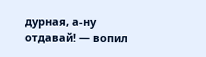дурная, а-ну отдавай! — вопил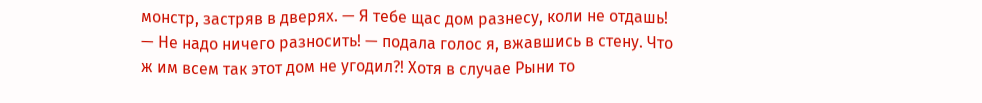монстр, застряв в дверях. — Я тебе щас дом разнесу, коли не отдашь!
— Не надо ничего разносить! — подала голос я, вжавшись в стену. Что ж им всем так этот дом не угодил?! Хотя в случае Рыни то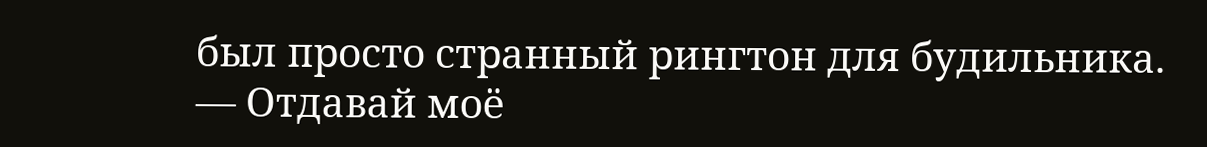был просто странный рингтон для будильника.
— Отдавай моё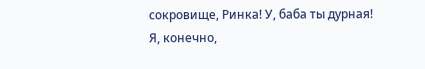сокровище, Ринка! У, баба ты дурная!
Я, конечно,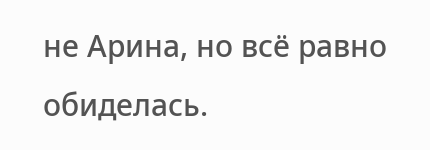не Арина, но всё равно обиделась.